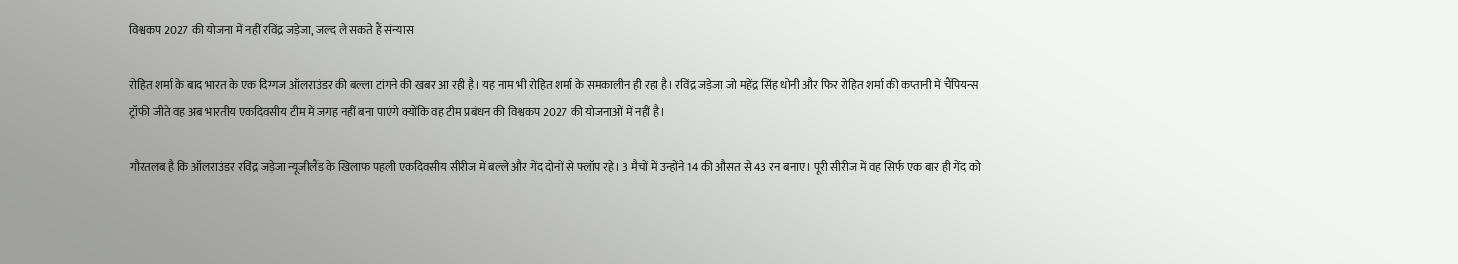विश्वकप 2027 की योजना में नहीं रविंद्र जड़ेजा, जल्द ले सकते हैं संन्यास

रोहित शर्मा के बाद भारत के एक दिग्गज ऑलराउंडर की बल्ला टांगने की खबर आ रही है। यह नाम भी रोहित शर्मा के समकालीन ही रहा है। रविंद्र जड़ेजा जो महेंद्र सिंह धोनी और फिर रोहित शर्मा की कप्तानी में चैंपियन्स ट्रॉफी जीते वह अब भारतीय एकदिवसीय टीम में जगह नहीं बना पाएंगे क्योंकि वह टीम प्रबंधन की विश्वकप 2027 की योजनाओं में नहीं है।

गौरतलब है कि ऑलराउंडर रविंद्र जड़ेजा न्यूजीलैंड के खिलाफ पहली एकदिवसीय सीरीज में बल्ले और गेंद दोनों से फ्लॉप रहे। 3 मैचों में उन्होंने 14 की औसत से 43 रन बनाए। पूरी सीरीज में वह सिर्फ एक बार ही गेंद को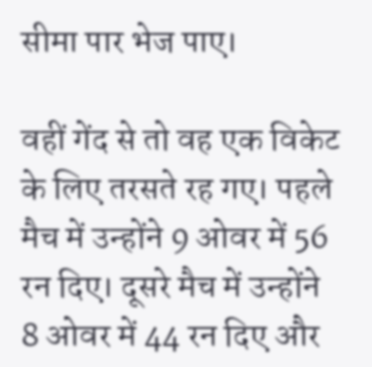सीमा पार भेज पाए।

वहीं गेंद से तो वह एक विकेट के लिए तरसते रह गए। पहले मैच में उन्होंने 9 ओवर में 56 रन दिए। दूसरे मैच में उन्होंने 8 ओवर में 44 रन दिए और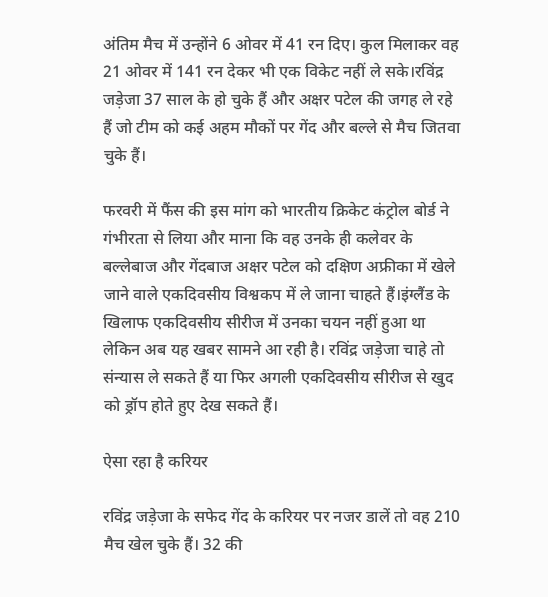अंतिम मैच में उन्होंने 6 ओवर में 41 रन दिए। कुल मिलाकर वह 21 ओवर में 141 रन देकर भी एक विकेट नहीं ले सके।रविंद्र जड़ेजा 37 साल के हो चुके हैं और अक्षर पटेल की जगह ले रहे हैं जो टीम को कई अहम मौकों पर गेंद और बल्ले से मैच जितवा चुके हैं।

फरवरी में फैंस की इस मांग को भारतीय क्रिकेट कंट्रोल बोर्ड ने गंभीरता से लिया और माना कि वह उनके ही कलेवर के बल्लेबाज और गेंदबाज अक्षर पटेल को दक्षिण अफ्रीका में खेले जाने वाले एकदिवसीय विश्वकप में ले जाना चाहते हैं।इंग्लैंड के खिलाफ एकदिवसीय सीरीज में उनका चयन नहीं हुआ था लेकिन अब यह खबर सामने आ रही है। रविंद्र जड़ेजा चाहे तो संन्यास ले सकते हैं या फिर अगली एकदिवसीय सीरीज से खुद को ड्रॉप होते हुए देख सकते हैं।

ऐसा रहा है करियर

रविंद्र जड़ेजा के सफेद गेंद के करियर पर नजर डालें तो वह 210 मैच खेल चुके हैं। 32 की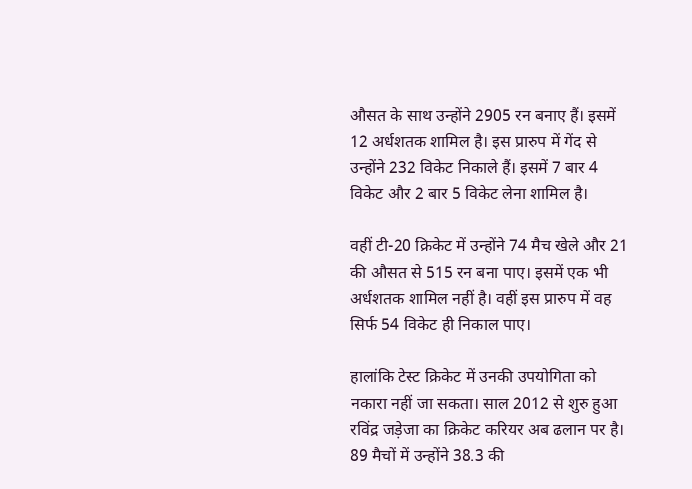औसत के साथ उन्होंने 2905 रन बनाए हैं। इसमें 12 अर्धशतक शामिल है। इस प्रारुप में गेंद से उन्होंने 232 विकेट निकाले हैं। इसमें 7 बार 4 विकेट और 2 बार 5 विकेट लेना शामिल है।

वहीं टी-20 क्रिकेट में उन्होंने 74 मैच खेले और 21 की औसत से 515 रन बना पाए। इसमें एक भी अर्धशतक शामिल नहीं है। वहीं इस प्रारुप में वह सिर्फ 54 विकेट ही निकाल पाए।

हालांकि टेस्ट क्रिकेट में उनकी उपयोगिता को नकारा नहीं जा सकता। साल 2012 से शुरु हुआ रविंद्र जड़ेजा का क्रिकेट करियर अब ढलान पर है। 89 मैचों में उन्होंने 38.3 की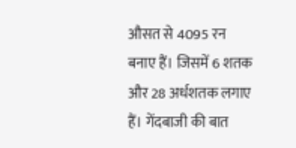औसत से 4095 रन बनाए हैं। जिसमें 6 शतक और 28 अर्धशतक लगाए हैं। गेंदबाजी की बात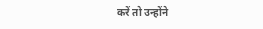करें तो उन्होंने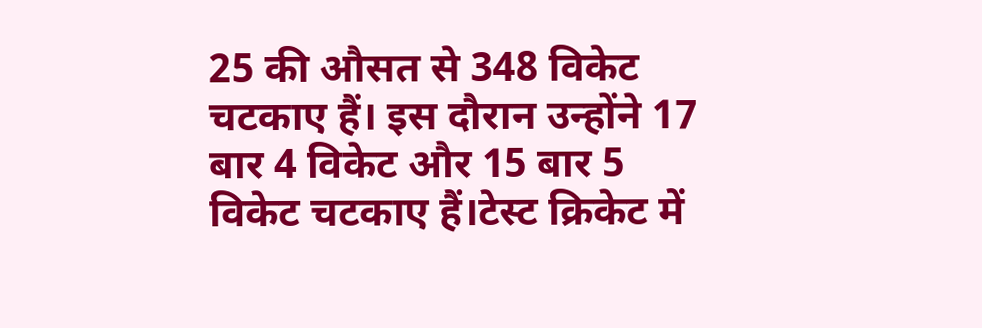25 की औसत से 348 विकेट चटकाए हैं। इस दौरान उन्होंने 17 बार 4 विकेट और 15 बार 5 विकेट चटकाए हैं।टेस्ट क्रिकेट में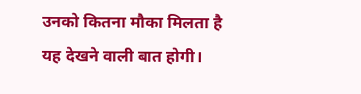उनको कितना मौका मिलता है यह देखने वाली बात होगी।